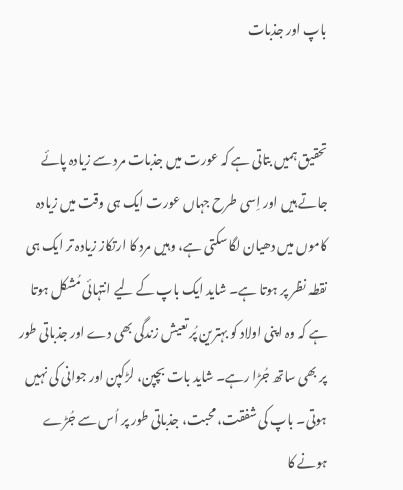باپ اور جذبات


تحقیق ہمیں بتاتی ہے کہ عورت میں جذبات مرد سے زیادہ پائے جاتے ہیں اور اِسی طرح جہاں عورت ایک ہی وقت میں زیادہ کاموں میں دھیان لگا سکتی ہے، وہیں مرد کا ارتکاز زیادہ تر ایک ہی نقطہ نظر پر ہوتا ہے۔ شاید ایک باپ کے لیے انتہائی مُشکل ہوتا ہے کہ وہ اپنی اولاد کو بہترین پُر تعیش زندگی بھی دے اور جذباتی طور پر بھی ساتھ جُڑا رہے۔ شاید بات بچپن، لڑکپن اور جوانی کی نہیں ہوتی۔ باپ کی شفقت، محبت، جذباتی طور پر اُس سے جُڑے ہونے کا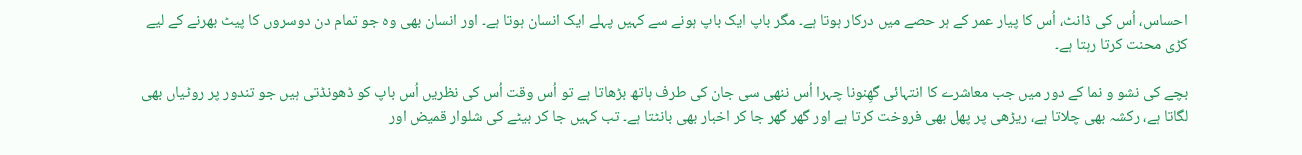احساس، اُس کی ڈانٹ، اُس کا پیار عمر کے ہر حصے میں درکار ہوتا ہے۔ مگر باپ ایک باپ ہونے سے کہیں پہلے ایک انسان ہوتا ہے۔ اور انسان بھی وہ جو تمام دن دوسروں کا پیٹ بھرنے کے لیے کڑی محنت کرتا رہتا ہے۔

بچے کی نشو و نما کے دور میں جب معاشرے کا انتہائی گھِنونا چہرا اُس ننھی سی جان کی طرف ہاتھ بڑھاتا ہے تو اُس وقت اُس کی نظریں اُس باپ کو ڈھونڈتی ہیں جو تندور پر روٹیاں بھی لگاتا ہے، رکشہ بھی چلاتا ہے، ریڑھی پر پھل بھی فروخت کرتا ہے اور گھر گھر جا کر اخبار بھی بانٹتا ہے۔ تب کہیں جا کر بیٹے کی شلوار قمیض اور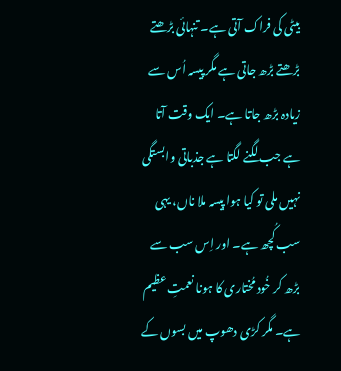بیٹی کی فراک آتی ہے۔ تنہائی بڑھتے بڑھتے بڑھ جاتی ہے مگر پیسہ اُس سے زیادہ بڑھ جاتا ہے۔ ایک وقت آتا ہے جب لگنے لگتا ہے جذباتی وابستگی نہیں ملی تو کیا ہوا پیسہ ملا ناں، یہی سب کُچھ ہے۔ اور اِس سب سے بڑھ کر خُود مُختاری کا ہونا نعمتِ عظیم ہے۔ مگر کڑی دھوپ میں بسوں کے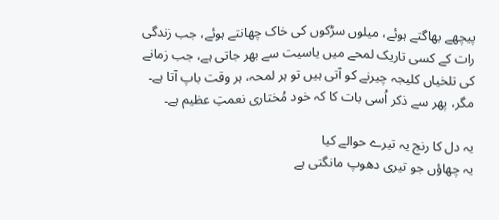پیچھے بھاگتے ہوئے، میلوں سڑکوں کی خاک چھانتے ہوئے، جب زندگی رات کے کسی تاریک لمحے میں یاسیت سے بھر جاتی ہے، جب زمانے کی تلخیاں کلیجہ چیرنے کو آتی ہیں تو ہر لمحہ، ہر وقت باپ آتا ہے۔ مگر، پھر سے ذکر اُسی بات کا کہ خود مُختاری نعمتِ عظیم ہے۔

یہ دل کا رنج یہ تیرے حوالے کیا
یہ چھاؤں جو تیری دھوپ مانگتی ہے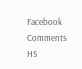Facebook Comments HS